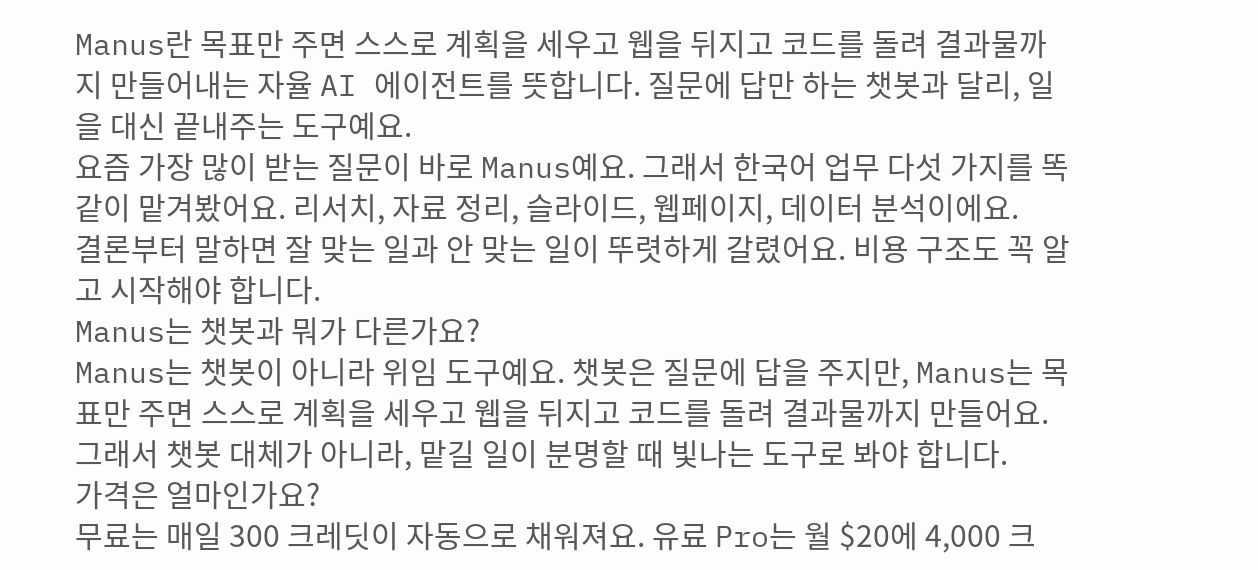Manus란 목표만 주면 스스로 계획을 세우고 웹을 뒤지고 코드를 돌려 결과물까지 만들어내는 자율 AI 에이전트를 뜻합니다. 질문에 답만 하는 챗봇과 달리, 일을 대신 끝내주는 도구예요.
요즘 가장 많이 받는 질문이 바로 Manus예요. 그래서 한국어 업무 다섯 가지를 똑같이 맡겨봤어요. 리서치, 자료 정리, 슬라이드, 웹페이지, 데이터 분석이에요.
결론부터 말하면 잘 맞는 일과 안 맞는 일이 뚜렷하게 갈렸어요. 비용 구조도 꼭 알고 시작해야 합니다.
Manus는 챗봇과 뭐가 다른가요?
Manus는 챗봇이 아니라 위임 도구예요. 챗봇은 질문에 답을 주지만, Manus는 목표만 주면 스스로 계획을 세우고 웹을 뒤지고 코드를 돌려 결과물까지 만들어요. 그래서 챗봇 대체가 아니라, 맡길 일이 분명할 때 빛나는 도구로 봐야 합니다.
가격은 얼마인가요?
무료는 매일 300 크레딧이 자동으로 채워져요. 유료 Pro는 월 $20에 4,000 크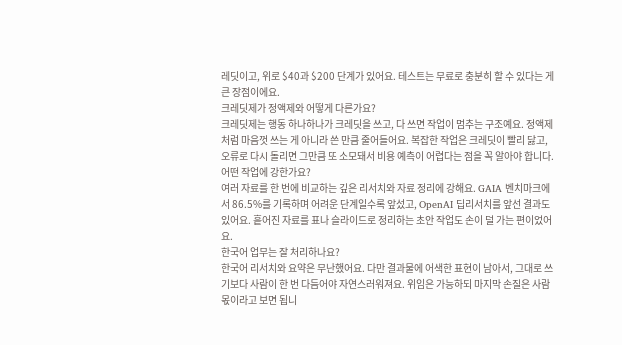레딧이고, 위로 $40과 $200 단계가 있어요. 테스트는 무료로 충분히 할 수 있다는 게 큰 장점이에요.
크레딧제가 정액제와 어떻게 다른가요?
크레딧제는 행동 하나하나가 크레딧을 쓰고, 다 쓰면 작업이 멈추는 구조예요. 정액제처럼 마음껏 쓰는 게 아니라 쓴 만큼 줄어들어요. 복잡한 작업은 크레딧이 빨리 닳고, 오류로 다시 돌리면 그만큼 또 소모돼서 비용 예측이 어렵다는 점을 꼭 알아야 합니다.
어떤 작업에 강한가요?
여러 자료를 한 번에 비교하는 깊은 리서치와 자료 정리에 강해요. GAIA 벤치마크에서 86.5%를 기록하며 어려운 단계일수록 앞섰고, OpenAI 딥리서치를 앞선 결과도 있어요. 흩어진 자료를 표나 슬라이드로 정리하는 초안 작업도 손이 덜 가는 편이었어요.
한국어 업무는 잘 처리하나요?
한국어 리서치와 요약은 무난했어요. 다만 결과물에 어색한 표현이 남아서, 그대로 쓰기보다 사람이 한 번 다듬어야 자연스러워져요. 위임은 가능하되 마지막 손질은 사람 몫이라고 보면 됩니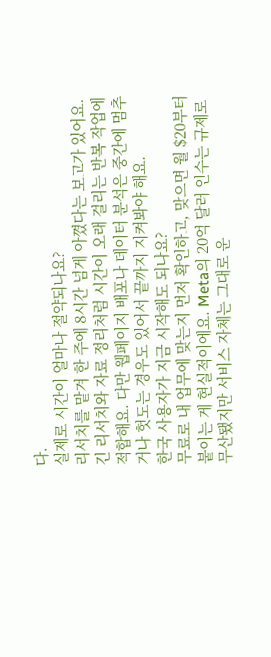다.
실제로 시간이 얼마나 절약되나요?
리서치를 맡겨 한 주에 8시간 넘게 아꼈다는 보고가 있어요. 긴 리서치와 자료 정리처럼 시간이 오래 걸리는 반복 작업에 적합해요. 다만 웹페이지 배포나 데이터 분석은 중간에 멈추거나 헛도는 경우도 있어서 끝까지 지켜봐야 해요.
한국 사용자가 지금 시작해도 되나요?
무료로 내 업무에 맞는지 먼저 확인하고, 맞으면 월 $20부터 붙이는 게 현실적이에요. Meta의 20억 달러 인수는 규제로 무산됐지만 서비스 자체는 그대로 운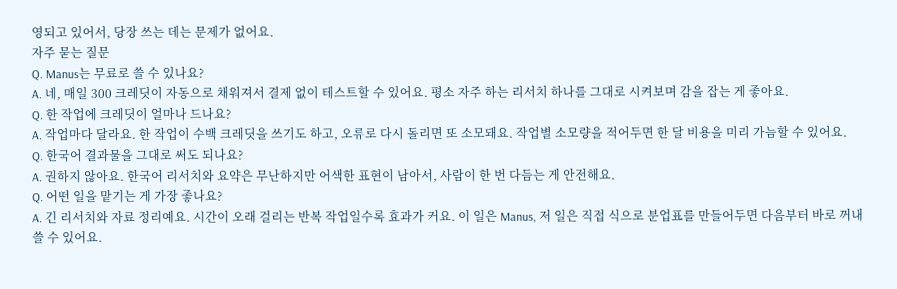영되고 있어서, 당장 쓰는 데는 문제가 없어요.
자주 묻는 질문
Q. Manus는 무료로 쓸 수 있나요?
A. 네, 매일 300 크레딧이 자동으로 채워져서 결제 없이 테스트할 수 있어요. 평소 자주 하는 리서치 하나를 그대로 시켜보며 감을 잡는 게 좋아요.
Q. 한 작업에 크레딧이 얼마나 드나요?
A. 작업마다 달라요. 한 작업이 수백 크레딧을 쓰기도 하고, 오류로 다시 돌리면 또 소모돼요. 작업별 소모량을 적어두면 한 달 비용을 미리 가늠할 수 있어요.
Q. 한국어 결과물을 그대로 써도 되나요?
A. 권하지 않아요. 한국어 리서치와 요약은 무난하지만 어색한 표현이 남아서, 사람이 한 번 다듬는 게 안전해요.
Q. 어떤 일을 맡기는 게 가장 좋나요?
A. 긴 리서치와 자료 정리예요. 시간이 오래 걸리는 반복 작업일수록 효과가 커요. 이 일은 Manus, 저 일은 직접 식으로 분업표를 만들어두면 다음부터 바로 꺼내 쓸 수 있어요.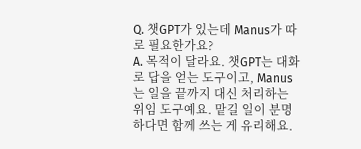Q. 챗GPT가 있는데 Manus가 따로 필요한가요?
A. 목적이 달라요. 챗GPT는 대화로 답을 얻는 도구이고, Manus는 일을 끝까지 대신 처리하는 위임 도구예요. 맡길 일이 분명하다면 함께 쓰는 게 유리해요.